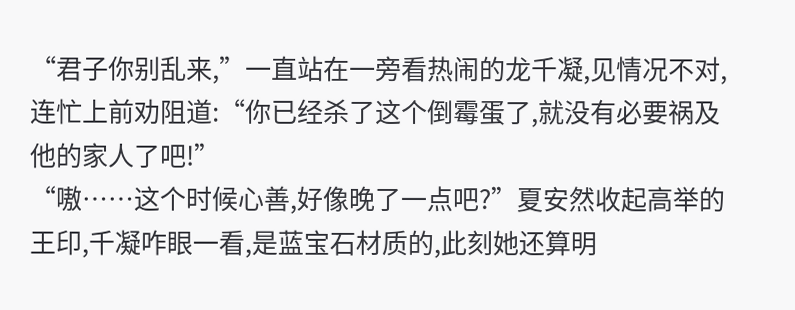“君子你别乱来,”一直站在一旁看热闹的龙千凝,见情况不对,连忙上前劝阻道:“你已经杀了这个倒霉蛋了,就没有必要祸及他的家人了吧!”
“嗷……这个时候心善,好像晚了一点吧?”夏安然收起高举的王印,千凝咋眼一看,是蓝宝石材质的,此刻她还算明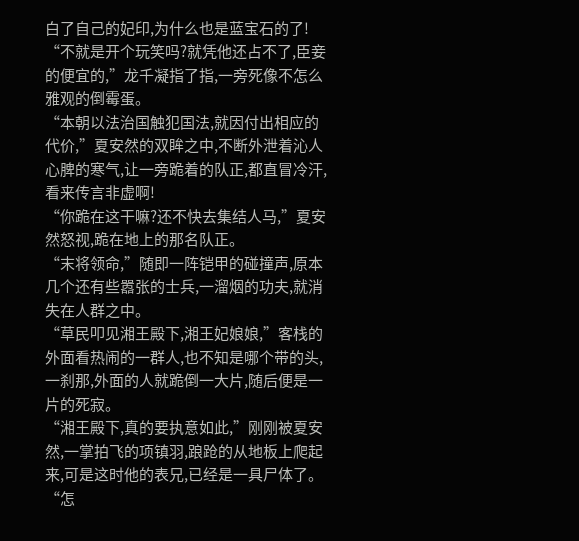白了自己的妃印,为什么也是蓝宝石的了!
“不就是开个玩笑吗?就凭他还占不了,臣妾的便宜的,”龙千凝指了指,一旁死像不怎么雅观的倒霉蛋。
“本朝以法治国触犯国法,就因付出相应的代价,”夏安然的双眸之中,不断外泄着沁人心脾的寒气,让一旁跪着的队正,都直冒冷汗,看来传言非虚啊!
“你跪在这干嘛?还不快去集结人马,”夏安然怒视,跪在地上的那名队正。
“末将领命,”随即一阵铠甲的碰撞声,原本几个还有些嚣张的士兵,一溜烟的功夫,就消失在人群之中。
“草民叩见湘王殿下,湘王妃娘娘,”客栈的外面看热闹的一群人,也不知是哪个带的头,一刹那,外面的人就跪倒一大片,随后便是一片的死寂。
“湘王殿下,真的要执意如此,”刚刚被夏安然,一掌拍飞的项镇羽,踉跄的从地板上爬起来,可是这时他的表兄,已经是一具尸体了。
“怎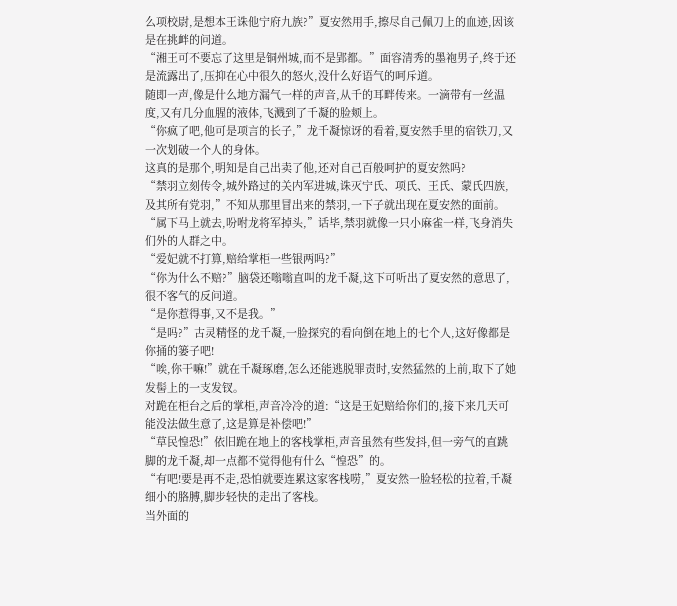么项校尉,是想本王诛他宁府九族?”夏安然用手,擦尽自己佩刀上的血迹,因该是在挑衅的问道。
“湘王可不要忘了这里是铜州城,而不是郢都。”面容清秀的墨袍男子,终于还是流露出了,压抑在心中很久的怒火,没什么好语气的呵斥道。
随即一声,像是什么地方漏气一样的声音,从千的耳畔传来。一滴带有一丝温度,又有几分血腥的液体,飞溅到了千凝的脸颊上。
“你疯了吧,他可是项言的长子,”龙千凝惊讶的看着,夏安然手里的宿铁刀,又一次划破一个人的身体。
这真的是那个,明知是自己出卖了他,还对自己百般呵护的夏安然吗?
“禁羽立刻传令,城外路过的关内军进城,诛灭宁氏、项氏、王氏、蒙氏四族,及其所有党羽,”不知从那里冒出来的禁羽,一下子就出现在夏安然的面前。
“属下马上就去,吩咐龙将军掉头,”话毕,禁羽就像一只小麻雀一样,飞身消失们外的人群之中。
“爱妃就不打算,赔给掌柜一些银两吗?”
“你为什么不赔?”脑袋还嗡嗡直叫的龙千凝,这下可听出了夏安然的意思了,很不客气的反问道。
“是你惹得事,又不是我。”
“是吗?”古灵精怪的龙千凝,一脸探究的看向倒在地上的七个人,这好像都是你捅的篓子吧!
“唉,你干嘛!”就在千凝琢磨,怎么还能逃脱罪责时,安然猛然的上前,取下了她发髻上的一支发钗。
对跪在柜台之后的掌柜,声音冷冷的道:“这是王妃赔给你们的,接下来几天可能没法做生意了,这是算是补偿吧!”
“草民惶恐!”依旧跪在地上的客栈掌柜,声音虽然有些发抖,但一旁气的直跳脚的龙千凝,却一点都不觉得他有什么“惶恐”的。
“有吧!要是再不走,恐怕就要连累这家客栈唠,”夏安然一脸轻松的拉着,千凝细小的胳膊,脚步轻快的走出了客栈。
当外面的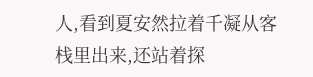人,看到夏安然拉着千凝从客栈里出来,还站着探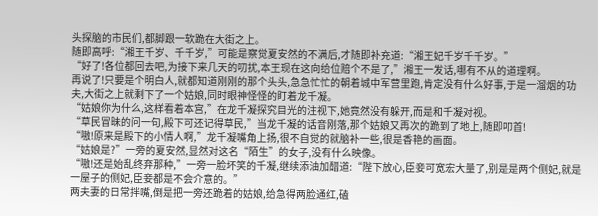头探脑的市民们,都脚跟一软跪在大街之上。
随即高呼:“湘王千岁、千千岁,”可能是察觉夏安然的不满后,才随即补充道:“湘王妃千岁千千岁。”
“好了!各位都回去吧,为接下来几天的叨扰,本王现在这向给位赔个不是了,”湘王一发话,哪有不从的道理啊。
再说了!只要是个明白人,就都知道刚刚的那个头头,急急忙忙的朝着城中军营里跑,肯定没有什么好事,于是一溜烟的功夫,大街之上就剩下了一个姑娘,同时眼神怪怪的盯着龙千凝。
“姑娘你为什么,这样看着本宫,”在龙千凝探究目光的注视下,她竟然没有躲开,而是和千凝对视。
“草民冒昧的问一句,殿下可还记得草民,”当龙千凝的话音刚落,那个姑娘又再次的跪到了地上,随即叩首!
“嗷!原来是殿下的小情人啊,”龙千凝嘴角上扬,很不自觉的就脑补一些,很是香艳的画面。
“姑娘是?”一旁的夏安然,显然对这名“陌生”的女子,没有什么映像。
“嗷!还是始乱终弃那种,”一旁一脸坏笑的千凝,继续添油加醋道:“陛下放心,臣妾可宽宏大量了,别是是两个侧妃,就是一屋子的侧妃,臣妾都是不会介意的。”
两夫妻的日常拌嘴,倒是把一旁还跪着的姑娘,给急得两脸通红,磕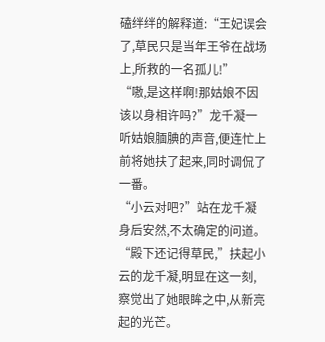磕绊绊的解释道:“王妃误会了,草民只是当年王爷在战场上,所救的一名孤儿!”
“嗷,是这样啊!那姑娘不因该以身相许吗?”龙千凝一听姑娘腼腆的声音,便连忙上前将她扶了起来,同时调侃了一番。
“小云对吧?”站在龙千凝身后安然,不太确定的问道。
“殿下还记得草民,”扶起小云的龙千凝,明显在这一刻,察觉出了她眼眸之中,从新亮起的光芒。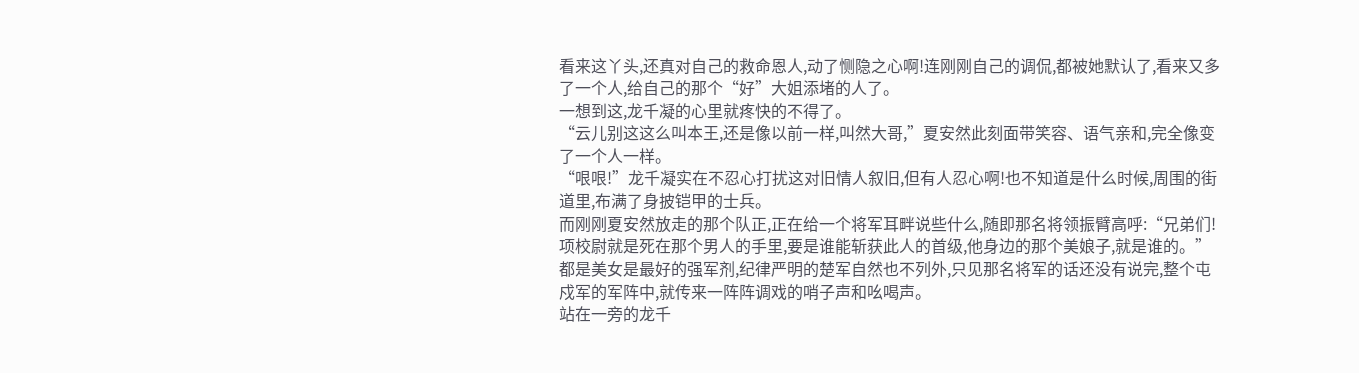看来这丫头,还真对自己的救命恩人,动了恻隐之心啊!连刚刚自己的调侃,都被她默认了,看来又多了一个人,给自己的那个“好”大姐添堵的人了。
一想到这,龙千凝的心里就疼快的不得了。
“云儿别这这么叫本王,还是像以前一样,叫然大哥,”夏安然此刻面带笑容、语气亲和,完全像变了一个人一样。
“哏哏!”龙千凝实在不忍心打扰这对旧情人叙旧,但有人忍心啊!也不知道是什么时候,周围的街道里,布满了身披铠甲的士兵。
而刚刚夏安然放走的那个队正,正在给一个将军耳畔说些什么,随即那名将领振臂高呼:“兄弟们!项校尉就是死在那个男人的手里,要是谁能斩获此人的首级,他身边的那个美娘子,就是谁的。”
都是美女是最好的强军剂,纪律严明的楚军自然也不列外,只见那名将军的话还没有说完,整个屯戍军的军阵中,就传来一阵阵调戏的哨子声和吆喝声。
站在一旁的龙千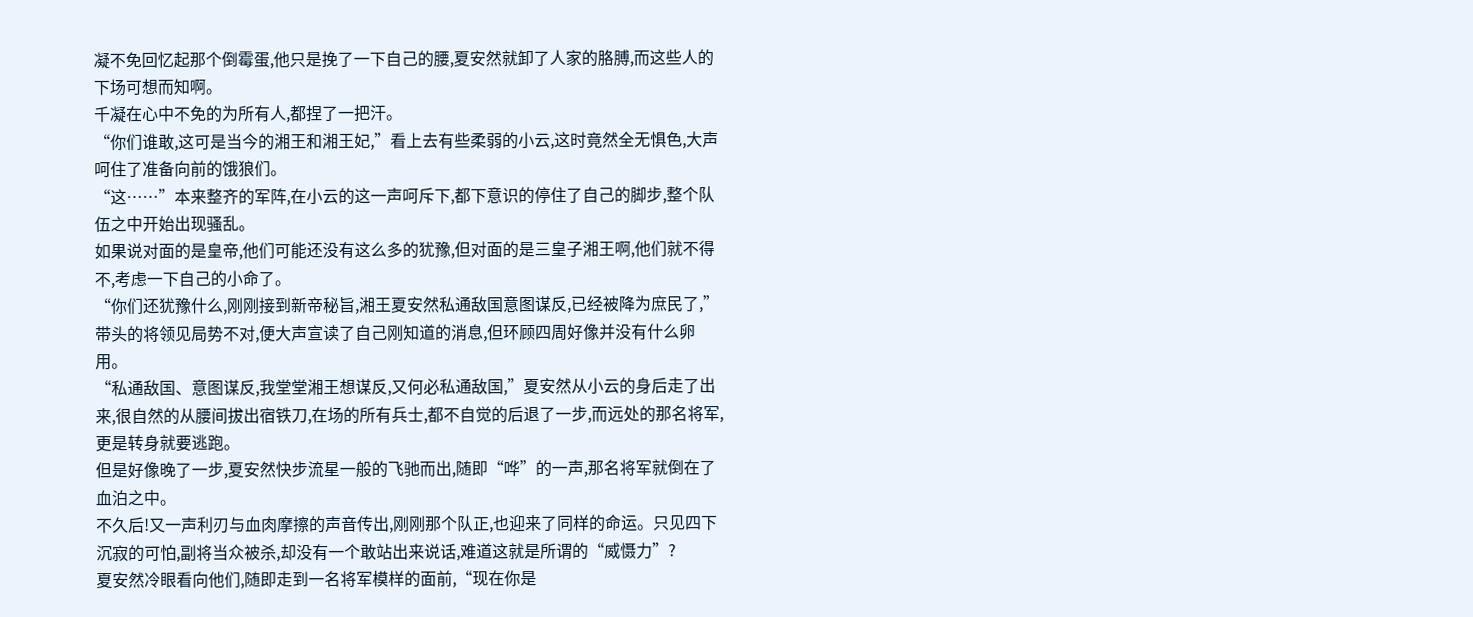凝不免回忆起那个倒霉蛋,他只是挽了一下自己的腰,夏安然就卸了人家的胳膊,而这些人的下场可想而知啊。
千凝在心中不免的为所有人,都捏了一把汗。
“你们谁敢,这可是当今的湘王和湘王妃,”看上去有些柔弱的小云,这时竟然全无惧色,大声呵住了准备向前的饿狼们。
“这……”本来整齐的军阵,在小云的这一声呵斥下,都下意识的停住了自己的脚步,整个队伍之中开始出现骚乱。
如果说对面的是皇帝,他们可能还没有这么多的犹豫,但对面的是三皇子湘王啊,他们就不得不,考虑一下自己的小命了。
“你们还犹豫什么,刚刚接到新帝秘旨,湘王夏安然私通敌国意图谋反,已经被降为庶民了,”带头的将领见局势不对,便大声宣读了自己刚知道的消息,但环顾四周好像并没有什么卵用。
“私通敌国、意图谋反,我堂堂湘王想谋反,又何必私通敌国,”夏安然从小云的身后走了出来,很自然的从腰间拔出宿铁刀,在场的所有兵士,都不自觉的后退了一步,而远处的那名将军,更是转身就要逃跑。
但是好像晚了一步,夏安然快步流星一般的飞驰而出,随即“哗”的一声,那名将军就倒在了血泊之中。
不久后!又一声利刃与血肉摩擦的声音传出,刚刚那个队正,也迎来了同样的命运。只见四下沉寂的可怕,副将当众被杀,却没有一个敢站出来说话,难道这就是所谓的“威慑力”?
夏安然冷眼看向他们,随即走到一名将军模样的面前,“现在你是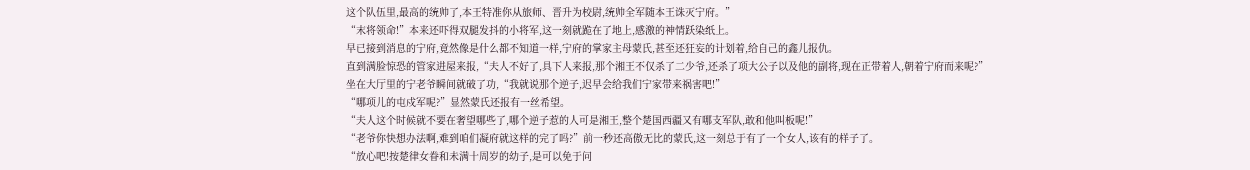这个队伍里,最高的统帅了,本王特准你从旅师、晋升为校尉,统帅全军随本王诛灭宁府。”
“末将领命!”本来还吓得双腿发抖的小将军,这一刻就跪在了地上,感激的神情跃染纸上。
早已接到消息的宁府,竟然像是什么都不知道一样,宁府的掌家主母蒙氏,甚至还狂妄的计划着,给自己的鑫儿报仇。
直到满脸惊恐的管家进屋来报,“夫人不好了,具下人来报,那个湘王不仅杀了二少爷,还杀了项大公子以及他的副将,现在正带着人,朝着宁府而来呢?”
坐在大厅里的宁老爷瞬间就破了功,“我就说那个逆子,迟早会给我们宁家带来祸害吧!”
“哪项儿的屯戍军呢?”显然蒙氏还报有一丝希望。
“夫人这个时候就不要在奢望哪些了,哪个逆子惹的人可是湘王,整个楚国西疆又有哪支军队,敢和他叫板呢!”
“老爷你快想办法啊,难到咱们凝府就这样的完了吗?”前一秒还高傲无比的蒙氏,这一刻总于有了一个女人,该有的样子了。
“放心吧!按楚律女眷和未满十周岁的幼子,是可以免于问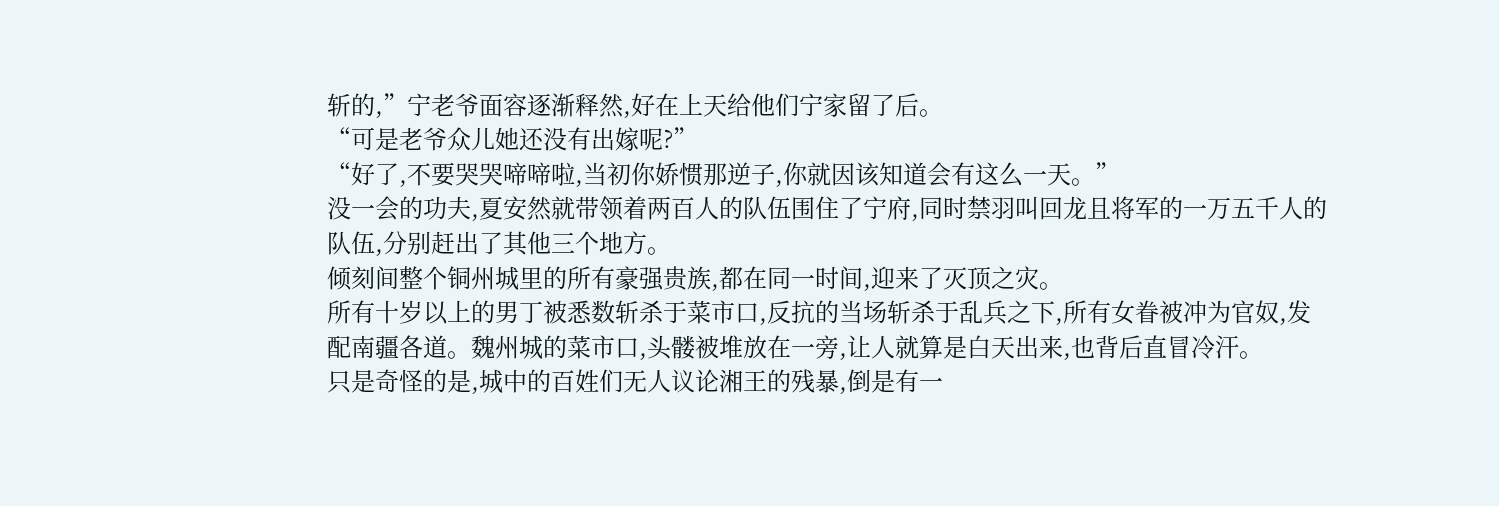斩的,”宁老爷面容逐渐释然,好在上天给他们宁家留了后。
“可是老爷众儿她还没有出嫁呢?”
“好了,不要哭哭啼啼啦,当初你娇惯那逆子,你就因该知道会有这么一天。”
没一会的功夫,夏安然就带领着两百人的队伍围住了宁府,同时禁羽叫回龙且将军的一万五千人的队伍,分别赶出了其他三个地方。
倾刻间整个铜州城里的所有豪强贵族,都在同一时间,迎来了灭顶之灾。
所有十岁以上的男丁被悉数斩杀于菜市口,反抗的当场斩杀于乱兵之下,所有女眷被冲为官奴,发配南疆各道。魏州城的菜市口,头髅被堆放在一旁,让人就算是白天出来,也背后直冒冷汗。
只是奇怪的是,城中的百姓们无人议论湘王的残暴,倒是有一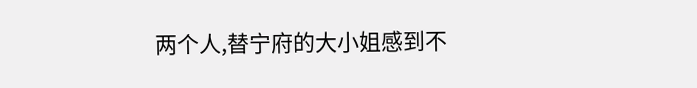两个人,替宁府的大小姐感到不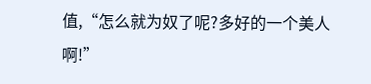值,“怎么就为奴了呢?多好的一个美人啊!”